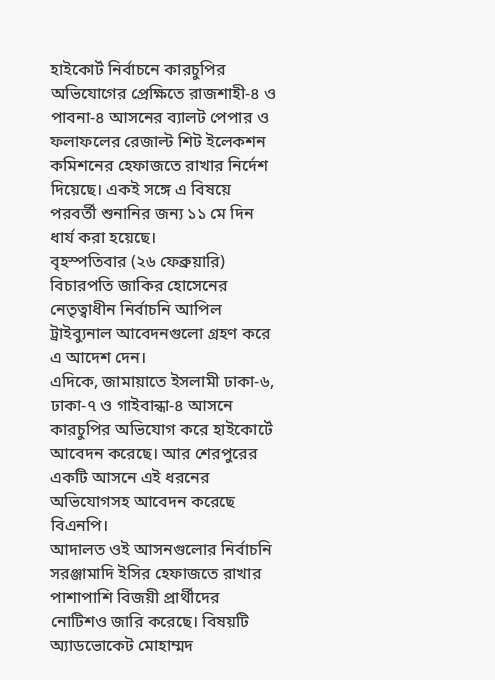হাইকোর্ট নির্বাচনে কারচুপির অভিযোগের প্রেক্ষিতে রাজশাহী-৪ ও পাবনা-৪ আসনের ব্যালট পেপার ও ফলাফলের রেজাল্ট শিট ইলেকশন কমিশনের হেফাজতে রাখার নির্দেশ দিয়েছে। একই সঙ্গে এ বিষয়ে পরবর্তী শুনানির জন্য ১১ মে দিন ধার্য করা হয়েছে।
বৃহস্পতিবার (২৬ ফেব্রুয়ারি) বিচারপতি জাকির হোসেনের নেতৃত্বাধীন নির্বাচনি আপিল ট্রাইব্যুনাল আবেদনগুলো গ্রহণ করে এ আদেশ দেন।
এদিকে, জামায়াতে ইসলামী ঢাকা-৬, ঢাকা-৭ ও গাইবান্ধা-৪ আসনে কারচুপির অভিযোগ করে হাইকোর্টে আবেদন করেছে। আর শেরপুরের একটি আসনে এই ধরনের অভিযোগসহ আবেদন করেছে বিএনপি।
আদালত ওই আসনগুলোর নির্বাচনি সরঞ্জামাদি ইসির হেফাজতে রাখার পাশাপাশি বিজয়ী প্রার্থীদের নোটিশও জারি করেছে। বিষয়টি অ্যাডভোকেট মোহাম্মদ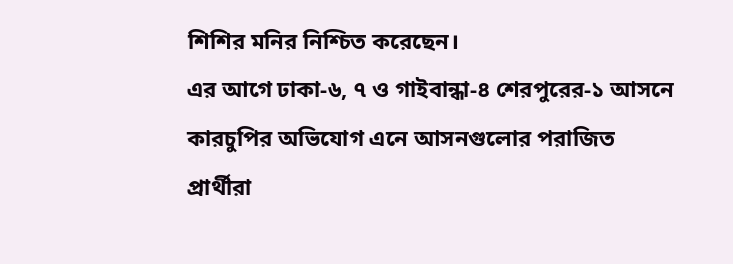শিশির মনির নিশ্চিত করেছেন।
এর আগে ঢাকা-৬, ৭ ও গাইবান্ধা-৪ শেরপুরের-১ আসনে কারচুপির অভিযোগ এনে আসনগুলোর পরাজিত প্রার্থীরা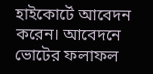হাইকোর্টে আবেদন করেন। আবেদনে ভোটের ফলাফল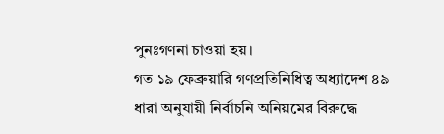পুনঃগণনা চাওয়া হয়।
গত ১৯ ফেব্রুয়ারি গণপ্রতিনিধিত্ব অধ্যাদেশ ৪৯ ধারা অনুযায়ী নির্বাচনি অনিয়মের বিরুদ্ধে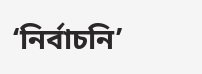‘নির্বাচনি’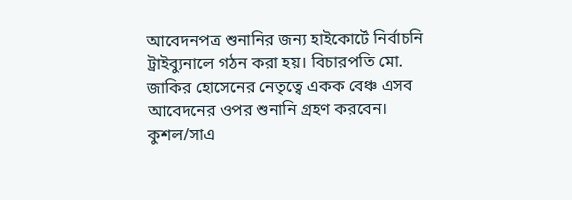আবেদনপত্র শুনানির জন্য হাইকোর্টে নির্বাচনি ট্রাইব্যুনালে গঠন করা হয়। বিচারপতি মো. জাকির হোসেনের নেতৃত্বে একক বেঞ্চ এসব আবেদনের ওপর শুনানি গ্রহণ করবেন।
কুশল/সাএ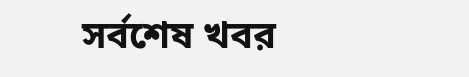সর্বশেষ খবর